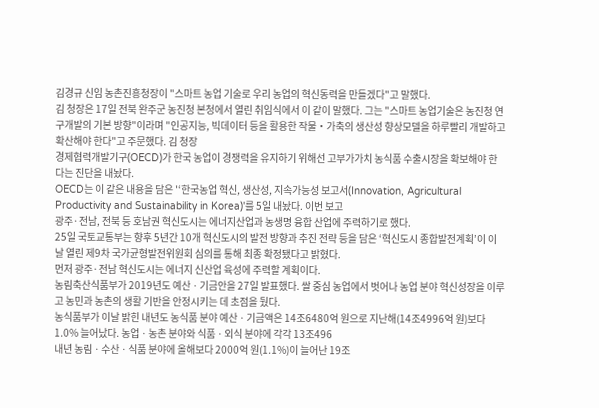김경규 신임 농촌진흥청장이 "스마트 농업 기술로 우리 농업의 혁신동력을 만들겠다"고 말했다.
김 청장은 17일 전북 완주군 농진청 본청에서 열린 취임식에서 이 같이 말했다. 그는 "스마트 농업기술은 농진청 연구개발의 기본 방향"이라며 "인공지능, 빅데이터 등을 활용한 작물‧가축의 생산성 향상모델을 하루빨리 개발하고 확산해야 한다"고 주문했다. 김 청장
경제협력개발기구(OECD)가 한국 농업이 경쟁력을 유지하기 위해선 고부가가치 농식품 수출시장을 확보해야 한다는 진단을 내놨다.
OECD는 이 같은 내용을 담은 '‘한국농업 혁신, 생산성, 지속가능성 보고서(Innovation, Agricultural Productivity and Sustainability in Korea)'를 5일 내놨다. 이번 보고
광주·전남, 전북 등 호남권 혁신도시는 에너지산업과 농생명 융합 산업에 주력하기로 했다.
25일 국토교통부는 향후 5년간 10개 혁신도시의 발전 방향과 추진 전략 등을 담은 ‘혁신도시 종합발전계획’이 이날 열린 제9차 국가균형발전위원회 심의를 통해 최종 확정됐다고 밝혔다.
먼저 광주·전남 혁신도시는 에너지 신산업 육성에 주력할 계획이다.
농림축산식품부가 2019년도 예산ㆍ기금안을 27일 발표했다. 쌀 중심 농업에서 벗어나 농업 분야 혁신성장을 이루고 농민과 농촌의 생활 기반을 안정시키는 데 초점을 뒀다.
농식품부가 이날 밝힌 내년도 농식품 분야 예산ㆍ기금액은 14조6480억 원으로 지난해(14조4996억 원)보다 1.0% 늘어났다. 농업ㆍ농촌 분야와 식품ㆍ외식 분야에 각각 13조496
내년 농림ㆍ수산ㆍ식품 분야에 올해보다 2000억 원(1.1%)이 늘어난 19조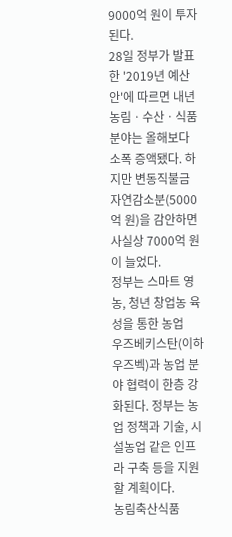9000억 원이 투자된다.
28일 정부가 발표한 '2019년 예산안'에 따르면 내년 농림ㆍ수산ㆍ식품 분야는 올해보다 소폭 증액됐다. 하지만 변동직불금 자연감소분(5000억 원)을 감안하면 사실상 7000억 원이 늘었다.
정부는 스마트 영농, 청년 창업농 육성을 통한 농업
우즈베키스탄(이하 우즈벡)과 농업 분야 협력이 한층 강화된다. 정부는 농업 정책과 기술, 시설농업 같은 인프라 구축 등을 지원할 계획이다.
농림축산식품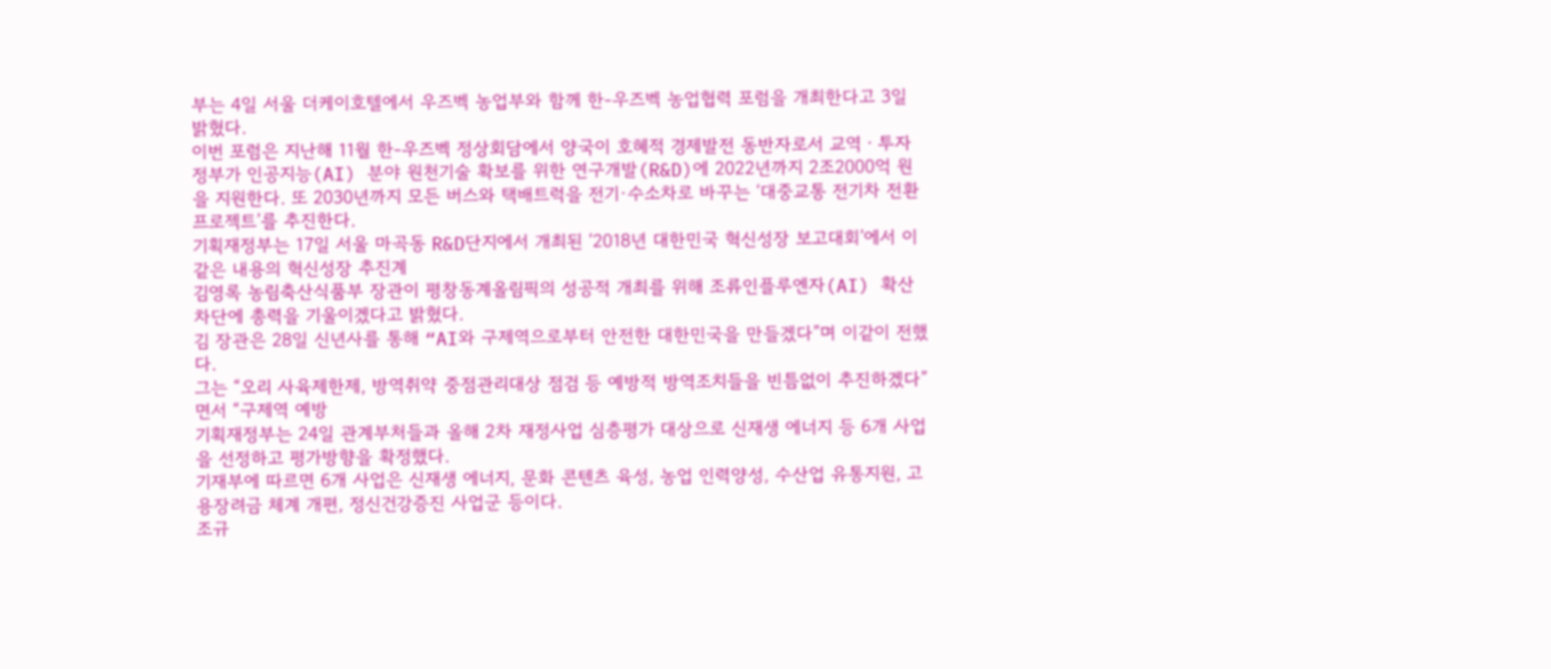부는 4일 서울 더케이호텔에서 우즈벡 농업부와 함께 한-우즈벡 농업협력 포럼을 개최한다고 3일 밝혔다.
이번 포럼은 지난해 11월 한-우즈벡 정상회담에서 양국이 호혜적 경제발전 동반자로서 교역ㆍ투자
정부가 인공지능(AI) 분야 원천기술 확보를 위한 연구개발(R&D)에 2022년까지 2조2000억 원을 지원한다. 또 2030년까지 모든 버스와 택배트럭을 전기·수소차로 바꾸는 ‘대중교통 전기차 전환 프로젝트’를 추진한다.
기획재정부는 17일 서울 마곡동 R&D단지에서 개최된 ‘2018년 대한민국 혁신성장 보고대회’에서 이 같은 내용의 혁신성장 추진계
김영록 농림축산식품부 장관이 평창동계올림픽의 성공적 개최를 위해 조류인플루엔자(AI) 확산 차단에 총력을 기울이겠다고 밝혔다.
김 장관은 28일 신년사를 통해 “AI와 구제역으로부터 안전한 대한민국을 만들겠다”며 이같이 전했다.
그는 “오리 사육제한제, 방역취약 중점관리대상 점검 등 예방적 방역조치들을 빈틈없이 추진하겠다”면서 “구제역 예방
기획재정부는 24일 관계부처들과 올해 2차 재정사업 심층평가 대상으로 신재생 에너지 등 6개 사업을 선정하고 평가방향을 확정했다.
기재부에 따르면 6개 사업은 신재생 에너지, 문화 콘텐츠 육성, 농업 인력양성, 수산업 유통지원, 고용장려금 체계 개편, 정신건강증진 사업군 등이다.
조규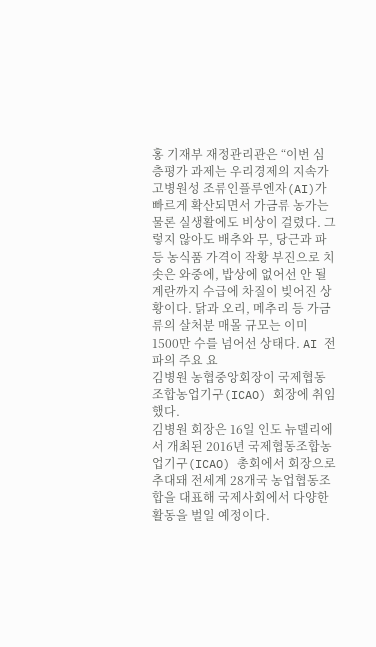홍 기재부 재정관리관은 “이번 심층평가 과제는 우리경제의 지속가
고병원성 조류인플루엔자(AI)가 빠르게 확산되면서 가금류 농가는 물론 실생활에도 비상이 걸렸다. 그렇지 않아도 배추와 무, 당근과 파 등 농식품 가격이 작황 부진으로 치솟은 와중에, 밥상에 없어선 안 될 계란까지 수급에 차질이 빚어진 상황이다. 닭과 오리, 메추리 등 가금류의 살처분 매몰 규모는 이미 1500만 수를 넘어선 상태다. AI 전파의 주요 요
김병원 농협중앙회장이 국제협동조합농업기구(ICAO) 회장에 취임했다.
김병원 회장은 16일 인도 뉴델리에서 개최된 2016년 국제협동조합농업기구(ICAO) 총회에서 회장으로 추대돼 전세계 28개국 농업협동조합을 대표해 국제사회에서 다양한 활동을 벌일 예정이다.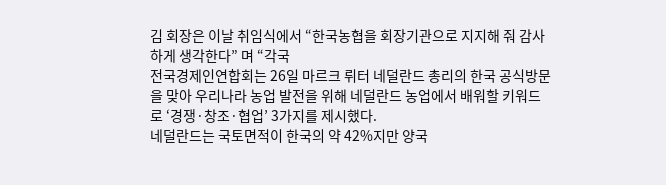김 회장은 이날 취임식에서 “한국농협을 회장기관으로 지지해 줘 감사하게 생각한다” 며 “각국
전국경제인연합회는 26일 마르크 뤼터 네덜란드 총리의 한국 공식방문을 맞아 우리나라 농업 발전을 위해 네덜란드 농업에서 배워할 키워드로 ‘경쟁·창조·협업’ 3가지를 제시했다.
네덜란드는 국토면적이 한국의 약 42%지만 양국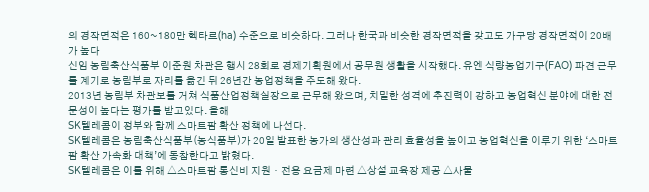의 경작면적은 160~180만 헥타르(ha) 수준으로 비슷하다. 그러나 한국과 비슷한 경작면적을 갖고도 가구당 경작면적이 20배가 높다
신임 농림축산식품부 이준원 차관은 행시 28회로 경제기획원에서 공무원 생활을 시작했다. 유엔 식량농업기구(FAO) 파견 근무를 계기로 농림부로 자리를 옮긴 뒤 26년간 농업정책을 주도해 왔다.
2013년 농림부 차관보를 거쳐 식품산업정책실장으로 근무해 왔으며, 치밀한 성격에 추진력이 강하고 농업혁신 분야에 대한 전문성이 높다는 평가를 받고있다. 올해
SK텔레콤이 정부와 함께 스마트팜 확산 정책에 나선다.
SK텔레콤은 농림축산식품부(농식품부)가 20일 발표한 농가의 생산성과 관리 효율성을 높이고 농업혁신을 이루기 위한 ‘스마트팜 확산 가속화 대책’에 동참한다고 밝혔다.
SK텔레콤은 이를 위해 △스마트팜 통신비 지원ㆍ전용 요금제 마련 △상설 교육장 제공 △사물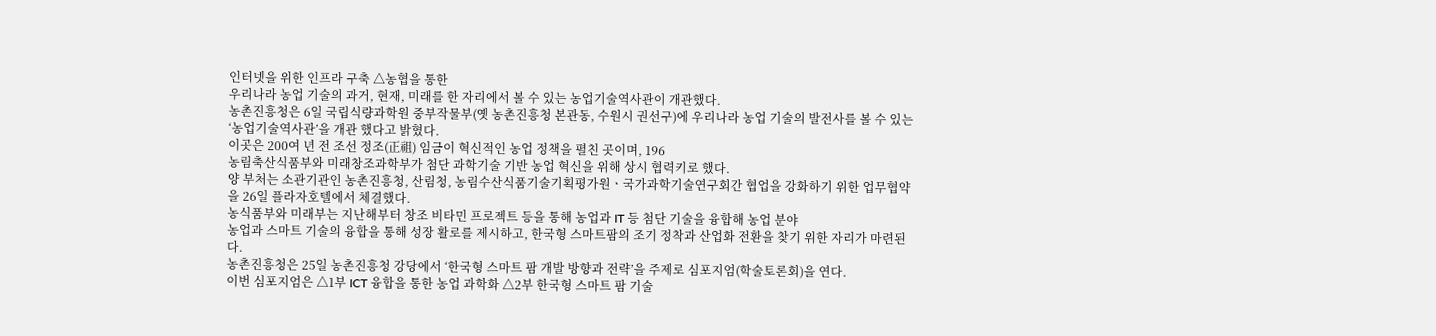인터넷을 위한 인프라 구축 △농협을 통한
우리나라 농업 기술의 과거, 현재, 미래를 한 자리에서 볼 수 있는 농업기술역사관이 개관했다.
농촌진흥청은 6일 국립식량과학원 중부작물부(옛 농촌진흥청 본관동, 수원시 권선구)에 우리나라 농업 기술의 발전사를 볼 수 있는 ‘농업기술역사관’을 개관 했다고 밝혔다.
이곳은 200여 년 전 조선 정조(正祖) 임금이 혁신적인 농업 정책을 펼친 곳이며, 196
농림축산식품부와 미래창조과학부가 첨단 과학기술 기반 농업 혁신을 위해 상시 협력키로 했다.
양 부처는 소관기관인 농촌진흥청, 산림청, 농림수산식품기술기획평가원ㆍ국가과학기술연구회간 협업을 강화하기 위한 업무협약을 26일 플라자호텔에서 체결했다.
농식품부와 미래부는 지난해부터 창조 비타민 프로젝트 등을 통해 농업과 IT 등 첨단 기술을 융합해 농업 분야
농업과 스마트 기술의 융합을 통해 성장 활로를 제시하고, 한국형 스마트팜의 조기 정착과 산업화 전환을 찾기 위한 자리가 마련된다.
농촌진흥청은 25일 농촌진흥청 강당에서 ‘한국형 스마트 팜 개발 방향과 전략’을 주제로 심포지엄(학술토론회)을 연다.
이번 심포지엄은 △1부 ICT 융합을 통한 농업 과학화 △2부 한국형 스마트 팜 기술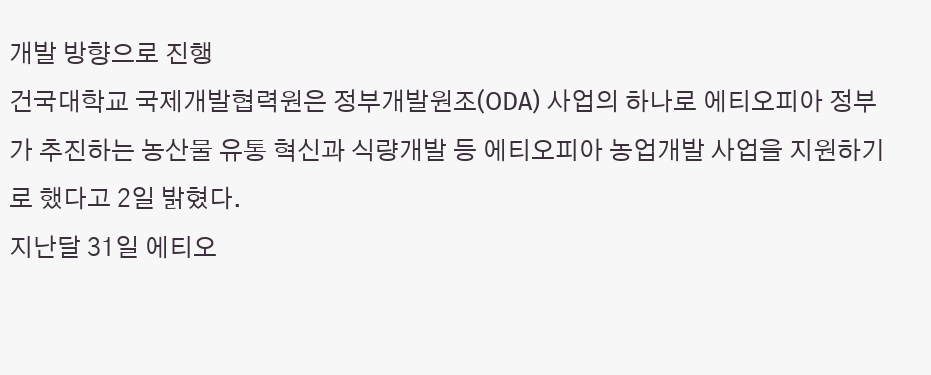개발 방향으로 진행
건국대학교 국제개발협력원은 정부개발원조(ODA) 사업의 하나로 에티오피아 정부가 추진하는 농산물 유통 혁신과 식량개발 등 에티오피아 농업개발 사업을 지원하기로 했다고 2일 밝혔다.
지난달 31일 에티오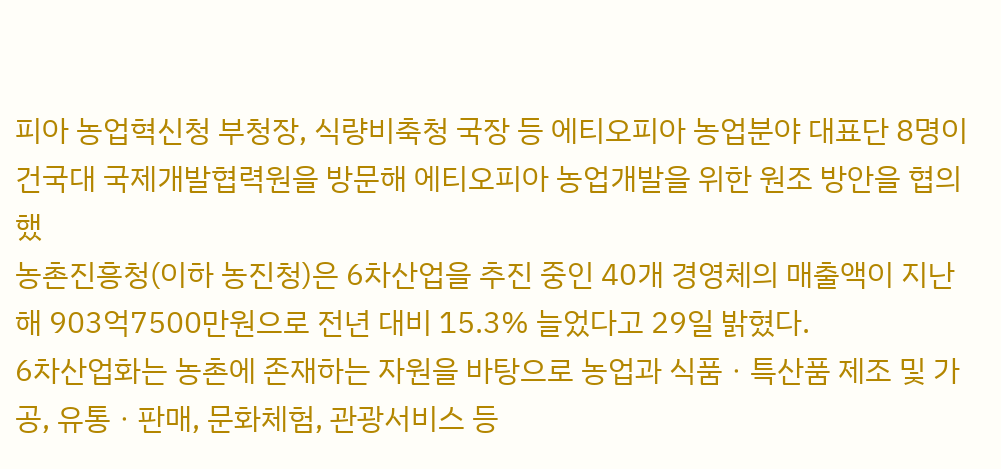피아 농업혁신청 부청장, 식량비축청 국장 등 에티오피아 농업분야 대표단 8명이 건국대 국제개발협력원을 방문해 에티오피아 농업개발을 위한 원조 방안을 협의했
농촌진흥청(이하 농진청)은 6차산업을 추진 중인 40개 경영체의 매출액이 지난해 903억7500만원으로 전년 대비 15.3% 늘었다고 29일 밝혔다.
6차산업화는 농촌에 존재하는 자원을 바탕으로 농업과 식품ㆍ특산품 제조 및 가공, 유통ㆍ판매, 문화체험, 관광서비스 등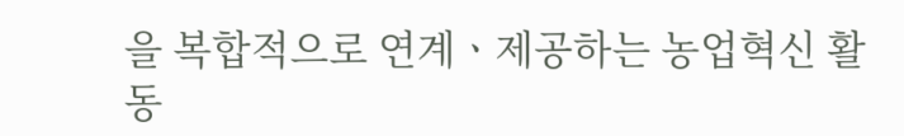을 복합적으로 연계ㆍ제공하는 농업혁신 활동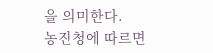을 의미한다.
농진청에 따르면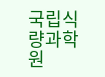국립식량과학원